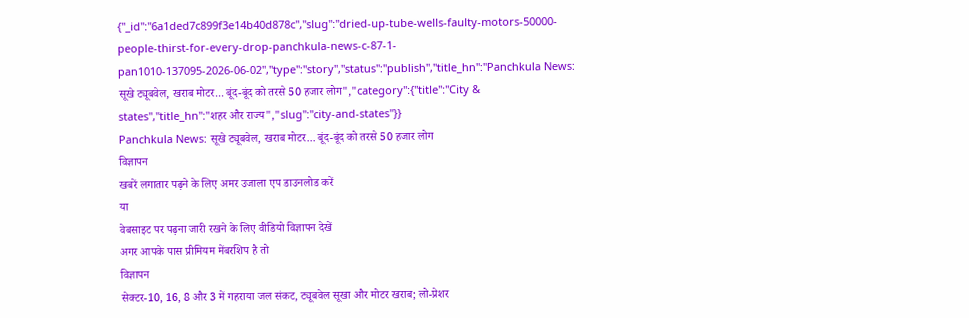{"_id":"6a1ded7c899f3e14b40d878c","slug":"dried-up-tube-wells-faulty-motors-50000-people-thirst-for-every-drop-panchkula-news-c-87-1-pan1010-137095-2026-06-02","type":"story","status":"publish","title_hn":"Panchkula News: सूखे ट्यूबवेल, खराब मोटर... बूंद-बूंद को तरसे 50 हजार लोग","category":{"title":"City & states","title_hn":"शहर और राज्य","slug":"city-and-states"}}
Panchkula News: सूखे ट्यूबवेल, खराब मोटर... बूंद-बूंद को तरसे 50 हजार लोग
विज्ञापन
खबरें लगातार पढ़ने के लिए अमर उजाला एप डाउनलोड करें
या
वेबसाइट पर पढ़ना जारी रखने के लिए वीडियो विज्ञापन देखें
अगर आपके पास प्रीमियम मेंबरशिप है तो
विज्ञापन
सेक्टर-10, 16, 8 और 3 में गहराया जल संकट, ट्यूबवेल सूखा और मोटर खराब; लो-प्रेशर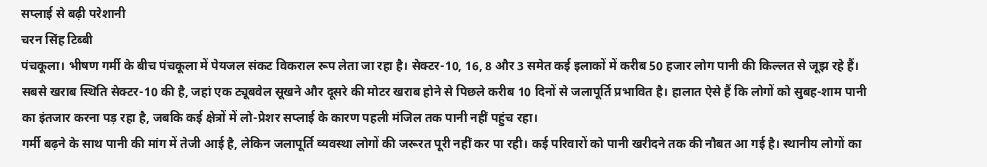सप्लाई से बढ़ी परेशानी
चरन सिंह टिब्बी
पंचकूला। भीषण गर्मी के बीच पंचकूला में पेयजल संकट विकराल रूप लेता जा रहा है। सेक्टर-10, 16, 8 और 3 समेत कई इलाकों में करीब 50 हजार लोग पानी की किल्लत से जूझ रहे हैं। सबसे खराब स्थिति सेक्टर-10 की है, जहां एक ट्यूबवेल सूखने और दूसरे की मोटर खराब होने से पिछले करीब 10 दिनों से जलापूर्ति प्रभावित है। हालात ऐसे हैं कि लोगों को सुबह-शाम पानी का इंतजार करना पड़ रहा है, जबकि कई क्षेत्रों में लो-प्रेशर सप्लाई के कारण पहली मंजिल तक पानी नहीं पहुंच रहा।
गर्मी बढ़ने के साथ पानी की मांग में तेजी आई है, लेकिन जलापूर्ति व्यवस्था लोगों की जरूरत पूरी नहीं कर पा रही। कई परिवारों को पानी खरीदने तक की नौबत आ गई है। स्थानीय लोगों का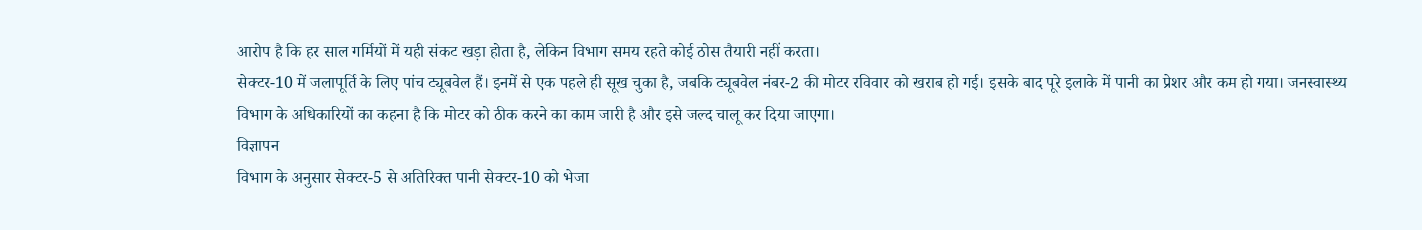आरोप है कि हर साल गर्मियों में यही संकट खड़ा होता है, लेकिन विभाग समय रहते कोई ठोस तैयारी नहीं करता।
सेक्टर-10 में जलापूर्ति के लिए पांच ट्यूबवेल हैं। इनमें से एक पहले ही सूख चुका है, जबकि ट्यूबवेल नंबर-2 की मोटर रविवार को खराब हो गई। इसके बाद पूरे इलाके में पानी का प्रेशर और कम हो गया। जनस्वास्थ्य विभाग के अधिकारियों का कहना है कि मोटर को ठीक करने का काम जारी है और इसे जल्द चालू कर दिया जाएगा।
विज्ञापन
विभाग के अनुसार सेक्टर-5 से अतिरिक्त पानी सेक्टर-10 को भेजा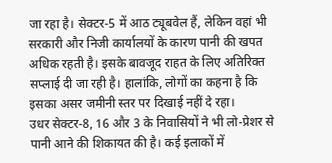जा रहा है। सेक्टर-5 में आठ ट्यूबवेल हैं, लेकिन वहां भी सरकारी और निजी कार्यालयों के कारण पानी की खपत अधिक रहती है। इसके बावजूद राहत के लिए अतिरिक्त सप्लाई दी जा रही है। हालांकि, लोगों का कहना है कि इसका असर जमीनी स्तर पर दिखाई नहीं दे रहा।
उधर सेक्टर-8, 16 और 3 के निवासियों ने भी लो-प्रेशर से पानी आने की शिकायत की है। कई इलाकों में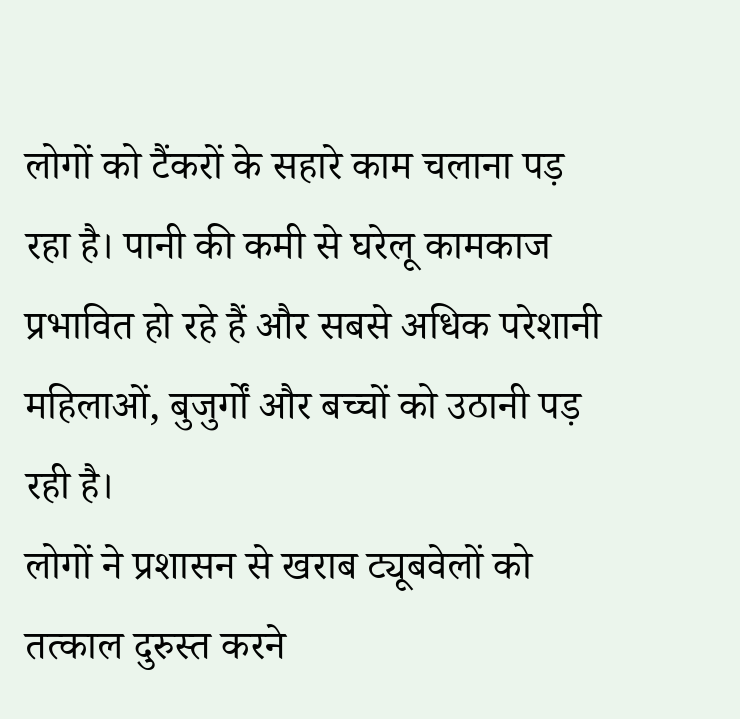लोगों को टैंकरों के सहारे काम चलाना पड़ रहा है। पानी की कमी से घरेलू कामकाज प्रभावित हो रहे हैं और सबसे अधिक परेशानी महिलाओं, बुजुर्गों और बच्चों को उठानी पड़ रही है।
लोगों ने प्रशासन से खराब ट्यूबवेलों को तत्काल दुरुस्त करने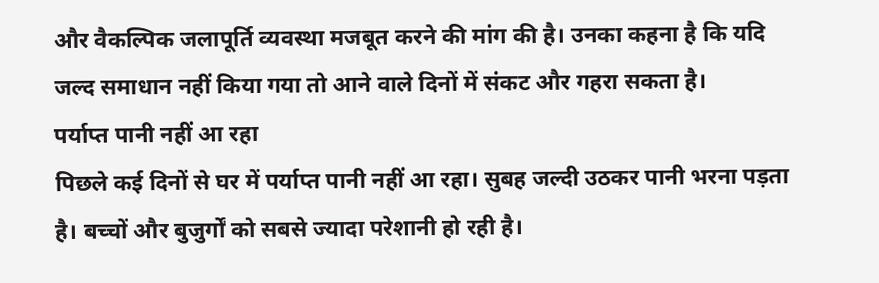और वैकल्पिक जलापूर्ति व्यवस्था मजबूत करने की मांग की है। उनका कहना है कि यदि जल्द समाधान नहीं किया गया तो आने वाले दिनों में संकट और गहरा सकता है।
पर्याप्त पानी नहीं आ रहा
पिछले कई दिनों से घर में पर्याप्त पानी नहीं आ रहा। सुबह जल्दी उठकर पानी भरना पड़ता है। बच्चों और बुजुर्गों को सबसे ज्यादा परेशानी हो रही है।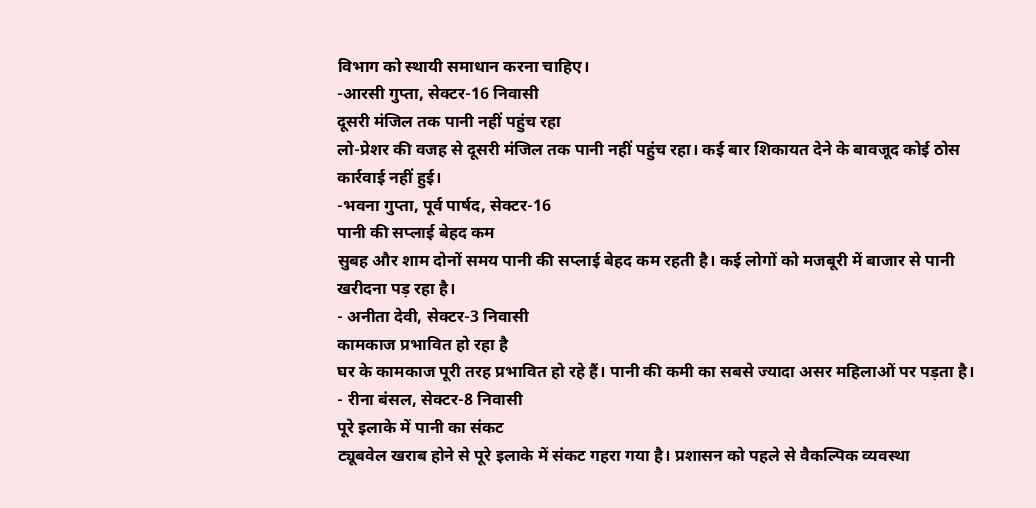विभाग को स्थायी समाधान करना चाहिए।
-आरसी गुप्ता, सेक्टर-16 निवासी
दूसरी मंजिल तक पानी नहीं पहुंच रहा
लो-प्रेशर की वजह से दूसरी मंजिल तक पानी नहीं पहुंच रहा। कई बार शिकायत देने के बावजूद कोई ठोस कार्रवाई नहीं हुई।
-भवना गुप्ता, पूर्व पार्षद, सेक्टर-16
पानी की सप्लाई बेहद कम
सुबह और शाम दोनों समय पानी की सप्लाई बेहद कम रहती है। कई लोगों को मजबूरी में बाजार से पानी खरीदना पड़ रहा है।
- अनीता देवी, सेक्टर-3 निवासी
कामकाज प्रभावित हो रहा है
घर के कामकाज पूरी तरह प्रभावित हो रहे हैं। पानी की कमी का सबसे ज्यादा असर महिलाओं पर पड़ता है।
- रीना बंसल, सेक्टर-8 निवासी
पूरे इलाके में पानी का संकट
ट्यूबवेल खराब होने से पूरे इलाके में संकट गहरा गया है। प्रशासन को पहले से वैकल्पिक व्यवस्था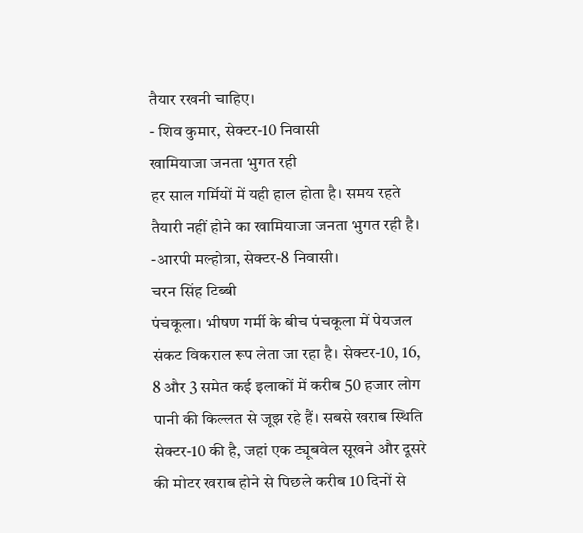तैयार रखनी चाहिए।
- शिव कुमार, सेक्टर-10 निवासी
खामियाजा जनता भुगत रही
हर साल गर्मियों में यही हाल होता है। समय रहते तैयारी नहीं होने का खामियाजा जनता भुगत रही है।
-आरपी मल्होत्रा, सेक्टर-8 निवासी।
चरन सिंह टिब्बी
पंचकूला। भीषण गर्मी के बीच पंचकूला में पेयजल संकट विकराल रूप लेता जा रहा है। सेक्टर-10, 16, 8 और 3 समेत कई इलाकों में करीब 50 हजार लोग पानी की किल्लत से जूझ रहे हैं। सबसे खराब स्थिति सेक्टर-10 की है, जहां एक ट्यूबवेल सूखने और दूसरे की मोटर खराब होने से पिछले करीब 10 दिनों से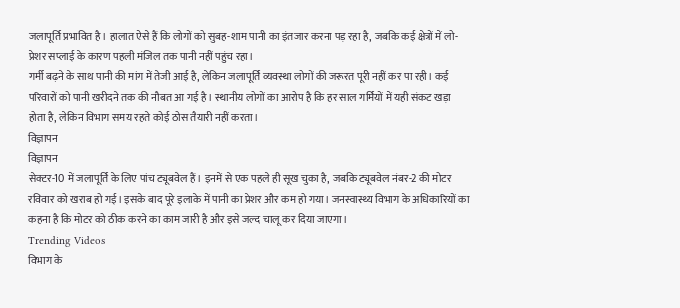जलापूर्ति प्रभावित है। हालात ऐसे हैं कि लोगों को सुबह-शाम पानी का इंतजार करना पड़ रहा है, जबकि कई क्षेत्रों में लो-प्रेशर सप्लाई के कारण पहली मंजिल तक पानी नहीं पहुंच रहा।
गर्मी बढ़ने के साथ पानी की मांग में तेजी आई है, लेकिन जलापूर्ति व्यवस्था लोगों की जरूरत पूरी नहीं कर पा रही। कई परिवारों को पानी खरीदने तक की नौबत आ गई है। स्थानीय लोगों का आरोप है कि हर साल गर्मियों में यही संकट खड़ा होता है, लेकिन विभाग समय रहते कोई ठोस तैयारी नहीं करता।
विज्ञापन
विज्ञापन
सेक्टर-10 में जलापूर्ति के लिए पांच ट्यूबवेल हैं। इनमें से एक पहले ही सूख चुका है, जबकि ट्यूबवेल नंबर-2 की मोटर रविवार को खराब हो गई। इसके बाद पूरे इलाके में पानी का प्रेशर और कम हो गया। जनस्वास्थ्य विभाग के अधिकारियों का कहना है कि मोटर को ठीक करने का काम जारी है और इसे जल्द चालू कर दिया जाएगा।
Trending Videos
विभाग के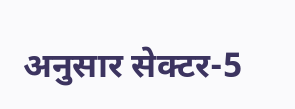अनुसार सेक्टर-5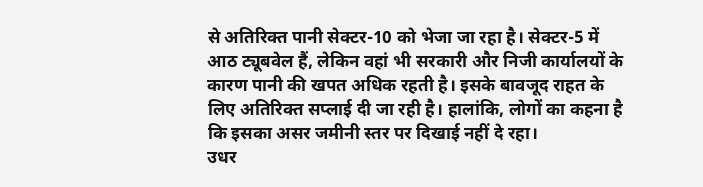से अतिरिक्त पानी सेक्टर-10 को भेजा जा रहा है। सेक्टर-5 में आठ ट्यूबवेल हैं, लेकिन वहां भी सरकारी और निजी कार्यालयों के कारण पानी की खपत अधिक रहती है। इसके बावजूद राहत के लिए अतिरिक्त सप्लाई दी जा रही है। हालांकि, लोगों का कहना है कि इसका असर जमीनी स्तर पर दिखाई नहीं दे रहा।
उधर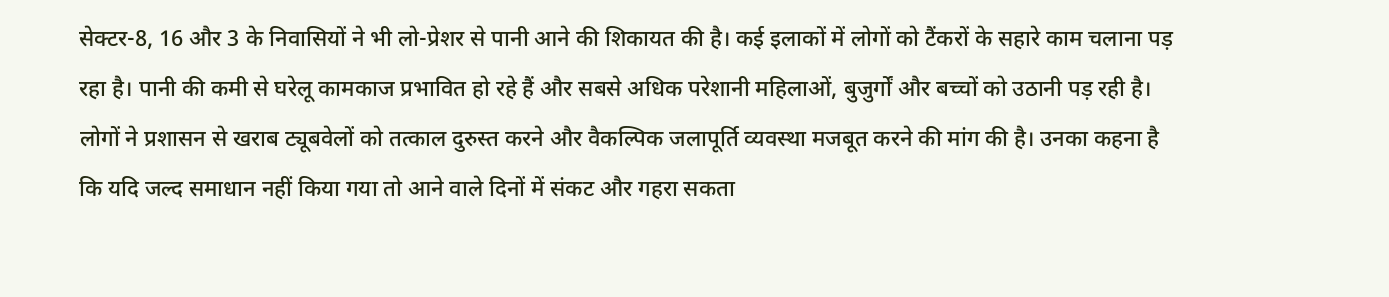सेक्टर-8, 16 और 3 के निवासियों ने भी लो-प्रेशर से पानी आने की शिकायत की है। कई इलाकों में लोगों को टैंकरों के सहारे काम चलाना पड़ रहा है। पानी की कमी से घरेलू कामकाज प्रभावित हो रहे हैं और सबसे अधिक परेशानी महिलाओं, बुजुर्गों और बच्चों को उठानी पड़ रही है।
लोगों ने प्रशासन से खराब ट्यूबवेलों को तत्काल दुरुस्त करने और वैकल्पिक जलापूर्ति व्यवस्था मजबूत करने की मांग की है। उनका कहना है कि यदि जल्द समाधान नहीं किया गया तो आने वाले दिनों में संकट और गहरा सकता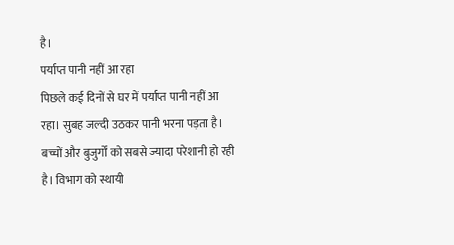है।
पर्याप्त पानी नहीं आ रहा
पिछले कई दिनों से घर में पर्याप्त पानी नहीं आ रहा। सुबह जल्दी उठकर पानी भरना पड़ता है। बच्चों और बुजुर्गों को सबसे ज्यादा परेशानी हो रही है। विभाग को स्थायी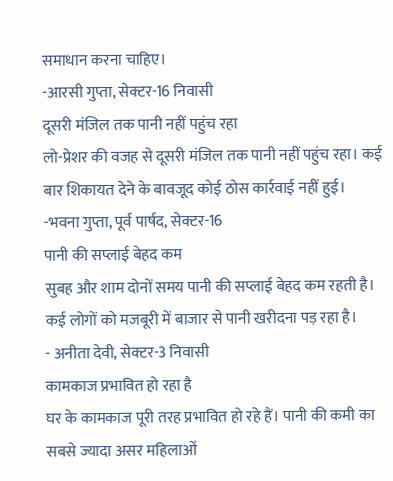समाधान करना चाहिए।
-आरसी गुप्ता, सेक्टर-16 निवासी
दूसरी मंजिल तक पानी नहीं पहुंच रहा
लो-प्रेशर की वजह से दूसरी मंजिल तक पानी नहीं पहुंच रहा। कई बार शिकायत देने के बावजूद कोई ठोस कार्रवाई नहीं हुई।
-भवना गुप्ता, पूर्व पार्षद, सेक्टर-16
पानी की सप्लाई बेहद कम
सुबह और शाम दोनों समय पानी की सप्लाई बेहद कम रहती है। कई लोगों को मजबूरी में बाजार से पानी खरीदना पड़ रहा है।
- अनीता देवी, सेक्टर-3 निवासी
कामकाज प्रभावित हो रहा है
घर के कामकाज पूरी तरह प्रभावित हो रहे हैं। पानी की कमी का सबसे ज्यादा असर महिलाओं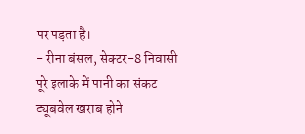पर पड़ता है।
- रीना बंसल, सेक्टर-8 निवासी
पूरे इलाके में पानी का संकट
ट्यूबवेल खराब होने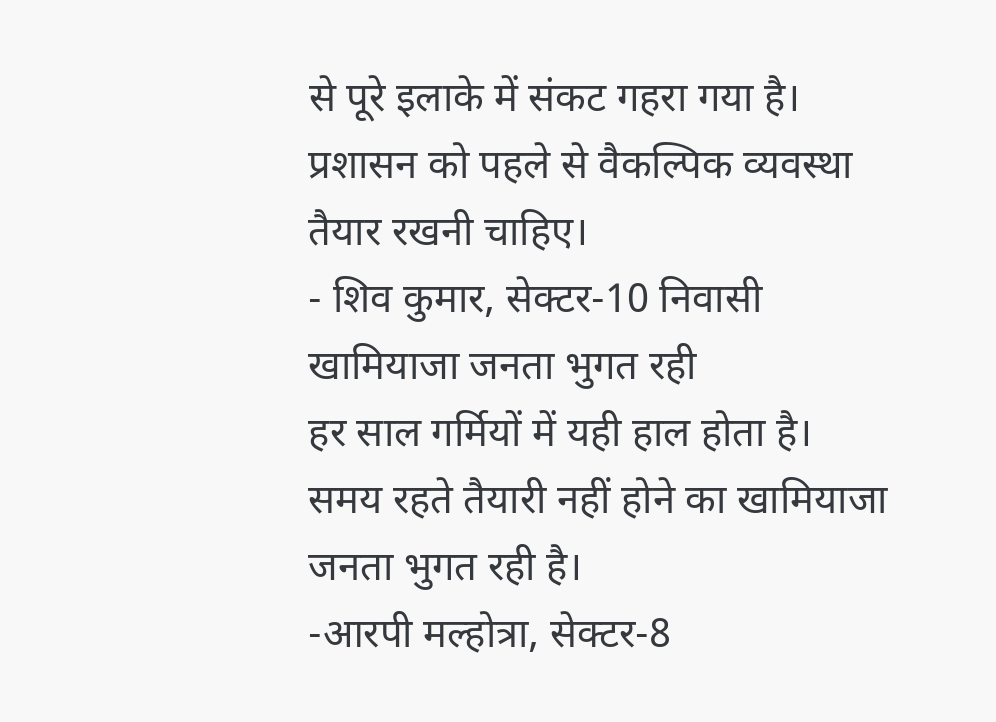से पूरे इलाके में संकट गहरा गया है। प्रशासन को पहले से वैकल्पिक व्यवस्था तैयार रखनी चाहिए।
- शिव कुमार, सेक्टर-10 निवासी
खामियाजा जनता भुगत रही
हर साल गर्मियों में यही हाल होता है। समय रहते तैयारी नहीं होने का खामियाजा जनता भुगत रही है।
-आरपी मल्होत्रा, सेक्टर-8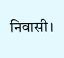निवासी।